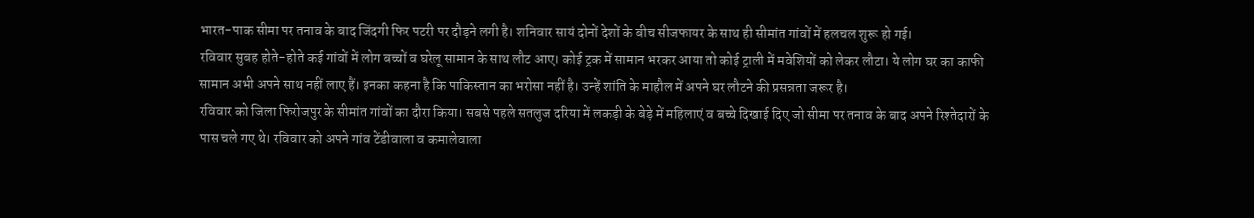भारत-पाक सीमा पर तनाव के बाद जिंदगी फिर पटरी पर दौड़ने लगी है। शनिवार सायं दोनों देशों के बीच सीजफायर के साथ ही सीमांत गांवों में हलचल शुरू हो गई।
रविवार सुबह होते-होते कई गांवों में लोग बच्चों व घरेलू सामान के साथ लौट आए। कोई ट्रक में सामान भरकर आया तो कोई ट्राली में मवेशियों को लेकर लौटा। ये लोग घर का काफी सामान अभी अपने साथ नहीं लाए हैं। इनका कहना है कि पाकिस्तान का भरोसा नहीं है। उन्हें शांति के माहौल में अपने घर लौटने की प्रसन्नता जरूर है।
रविवार को जिला फिरोजपुर के सीमांत गांवों का दौरा किया। सबसे पहले सतलुज दरिया में लकड़ी के बेड़े में महिलाएं व बच्चे दिखाई दिए जो सीमा पर तनाव के बाद अपने रिश्तेदारों के पास चले गए थे। रविवार को अपने गांव टेंडीवाला व कमालेवाला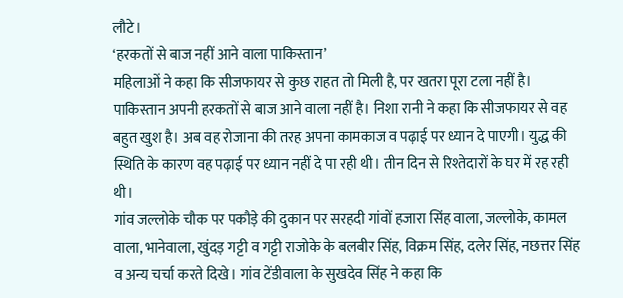लौटे।
‘हरकतों से बाज नहीं आने वाला पाकिस्तान’
महिलाओं ने कहा कि सीजफायर से कुछ राहत तो मिली है, पर खतरा पूरा टला नहीं है। पाकिस्तान अपनी हरकतों से बाज आने वाला नहीं है। निशा रानी ने कहा कि सीजफायर से वह बहुत खुश है। अब वह रोजाना की तरह अपना कामकाज व पढ़ाई पर ध्यान दे पाएगी। युद्ध की स्थिति के कारण वह पढ़ाई पर ध्यान नहीं दे पा रही थी। तीन दिन से रिश्तेदारों के घर में रह रही थी।
गांव जल्लोके चौक पर पकौड़े की दुकान पर सरहदी गांवों हजारा सिंह वाला, जल्लोके, कामल वाला, भानेवाला, खुंदड़ गट्टी व गट्टी राजोके के बलबीर सिंह, विक्रम सिंह, दलेर सिंह, नछत्तर सिंह व अन्य चर्चा करते दिखे। गांव टेंडीवाला के सुखदेव सिंह ने कहा कि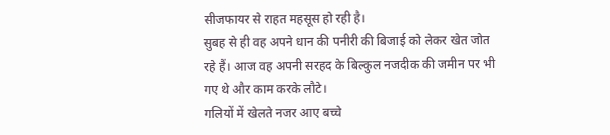सीजफायर से राहत महसूस हो रही है।
सुबह से ही वह अपने धान की पनीरी की बिजाई को लेकर खेत जोत रहे हैं। आज वह अपनी सरहद के बिल्कुल नजदीक की जमीन पर भी गए थे और काम करके लौटे।
गलियों में खेलते नजर आए बच्चे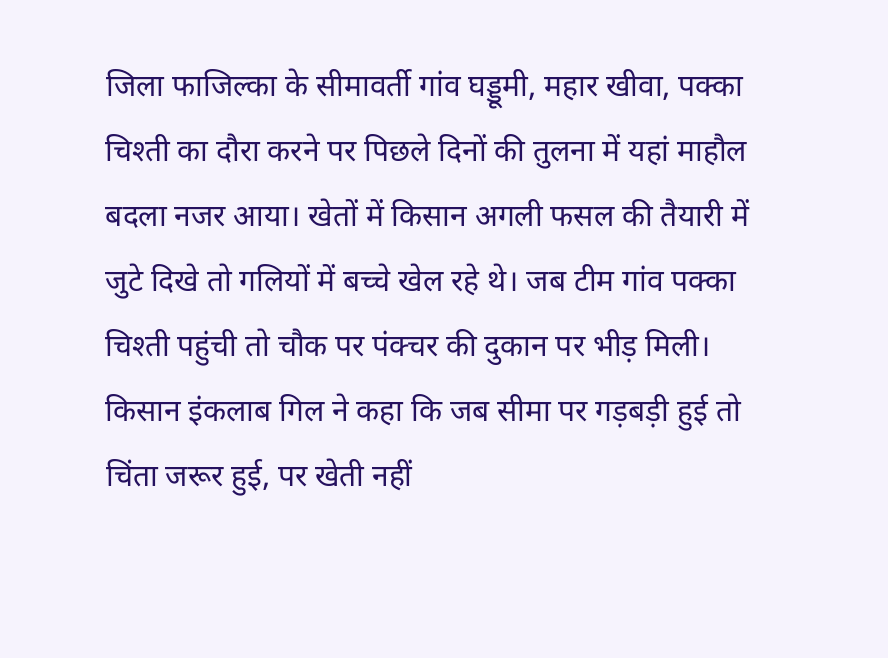जिला फाजिल्का के सीमावर्ती गांव घड्डूमी, महार खीवा, पक्का चिश्ती का दौरा करने पर पिछले दिनों की तुलना में यहां माहौल बदला नजर आया। खेतों में किसान अगली फसल की तैयारी में जुटे दिखे तो गलियों में बच्चे खेल रहे थे। जब टीम गांव पक्का चिश्ती पहुंची तो चौक पर पंक्चर की दुकान पर भीड़ मिली। किसान इंकलाब गिल ने कहा कि जब सीमा पर गड़बड़ी हुई तो चिंता जरूर हुई, पर खेती नहीं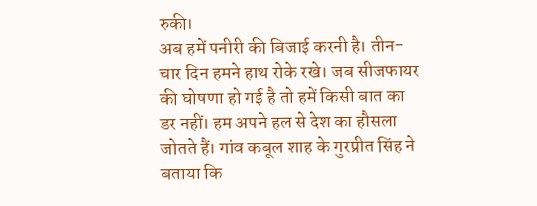रुकी।
अब हमें पनीरी की बिजाई करनी है। तीन-चार दिन हमने हाथ रोके रखे। जब सीजफायर की घोषणा हो गई है तो हमें किसी बात का डर नहीं। हम अपने हल से देश का हौसला जोतते हैं। गांव कबूल शाह के गुरप्रीत सिंह ने बताया कि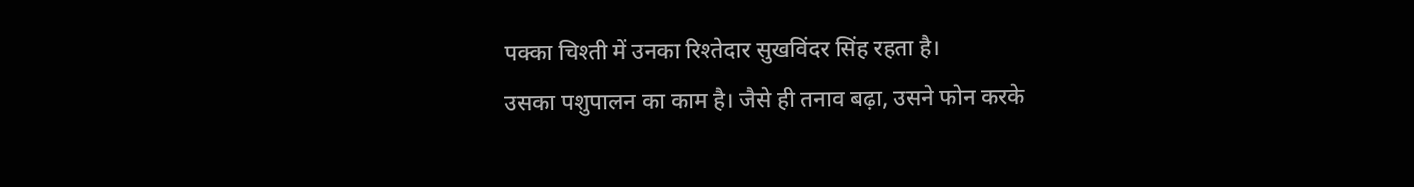पक्का चिश्ती में उनका रिश्तेदार सुखविंदर सिंह रहता है।
उसका पशुपालन का काम है। जैसे ही तनाव बढ़ा, उसने फोन करके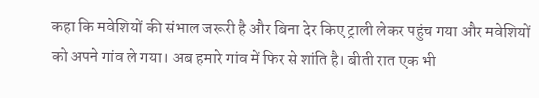कहा कि मवेशियों की संभाल जरूरी है और बिना देर किए ट्राली लेकर पहुंच गया और मवेशियों को अपने गांव ले गया। अब हमारे गांव में फिर से शांति है। बीती रात एक भी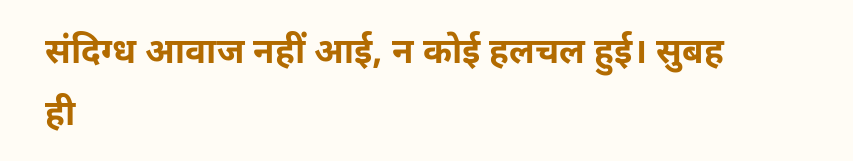संदिग्ध आवाज नहीं आई, न कोई हलचल हुई। सुबह ही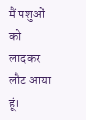मैं पशुओं को लादकर लौट आया हूं।